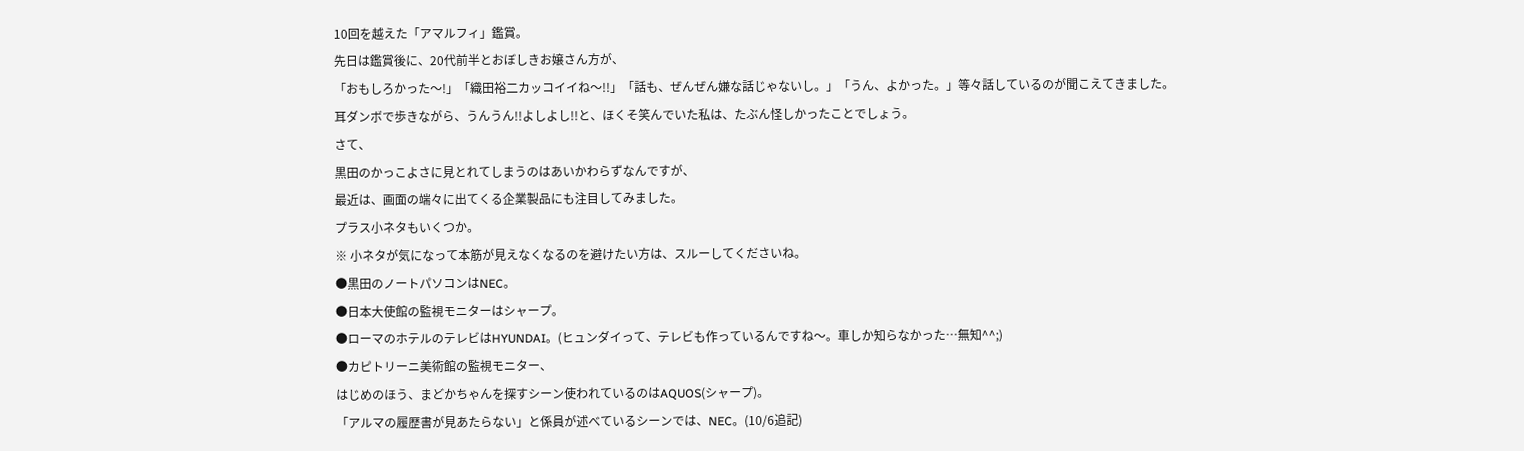10回を越えた「アマルフィ」鑑賞。
先日は鑑賞後に、20代前半とおぼしきお嬢さん方が、
「おもしろかった〜!」「織田裕二カッコイイね〜!!」「話も、ぜんぜん嫌な話じゃないし。」「うん、よかった。」等々話しているのが聞こえてきました。
耳ダンボで歩きながら、うんうん!!よしよし!!と、ほくそ笑んでいた私は、たぶん怪しかったことでしょう。
さて、
黒田のかっこよさに見とれてしまうのはあいかわらずなんですが、
最近は、画面の端々に出てくる企業製品にも注目してみました。
プラス小ネタもいくつか。
※ 小ネタが気になって本筋が見えなくなるのを避けたい方は、スルーしてくださいね。
●黒田のノートパソコンはNEC。
●日本大使館の監視モニターはシャープ。
●ローマのホテルのテレビはHYUNDAI。(ヒュンダイって、テレビも作っているんですね〜。車しか知らなかった…無知^^;)
●カピトリーニ美術館の監視モニター、
はじめのほう、まどかちゃんを探すシーン使われているのはAQUOS(シャープ)。
「アルマの履歴書が見あたらない」と係員が述べているシーンでは、NEC。(10/6追記)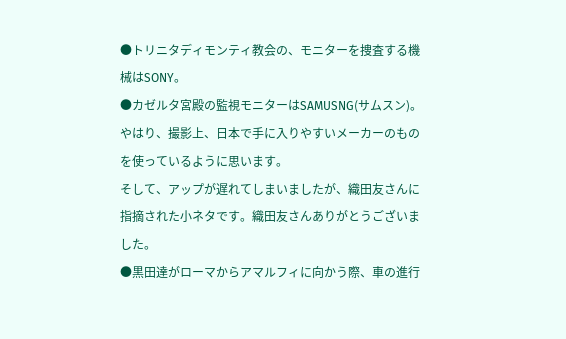●トリニタディモンティ教会の、モニターを捜査する機械はSONY。
●カゼルタ宮殿の監視モニターはSAMUSNG(サムスン)。
やはり、撮影上、日本で手に入りやすいメーカーのものを使っているように思います。
そして、アップが遅れてしまいましたが、織田友さんに指摘された小ネタです。織田友さんありがとうございました。
●黒田達がローマからアマルフィに向かう際、車の進行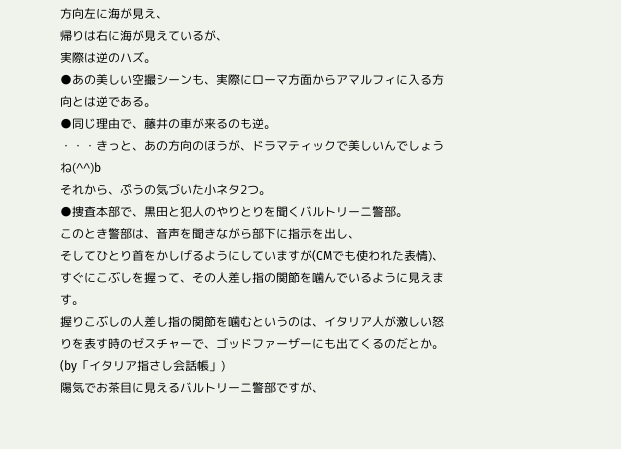方向左に海が見え、
帰りは右に海が見えているが、
実際は逆のハズ。
●あの美しい空撮シーンも、実際にローマ方面からアマルフィに入る方向とは逆である。
●同じ理由で、藤井の車が来るのも逆。
・・・きっと、あの方向のほうが、ドラマティックで美しいんでしょうね(^^)b
それから、ぷうの気づいた小ネタ2つ。
●捜査本部で、黒田と犯人のやりとりを聞くバルトリーニ警部。
このとき警部は、音声を聞きながら部下に指示を出し、
そしてひとり首をかしげるようにしていますが(CMでも使われた表情)、
すぐにこぶしを握って、その人差し指の関節を噛んでいるように見えます。
握りこぶしの人差し指の関節を噛むというのは、イタリア人が激しい怒りを表す時のゼスチャーで、ゴッドファーザーにも出てくるのだとか。
(by「イタリア指さし会話帳」)
陽気でお茶目に見えるバルトリーニ警部ですが、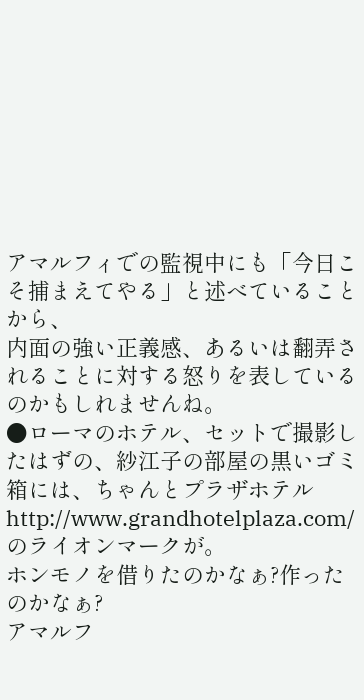アマルフィでの監視中にも「今日こそ捕まえてやる」と述べていることから、
内面の強い正義感、あるいは翻弄されることに対する怒りを表しているのかもしれませんね。
●ローマのホテル、セットで撮影したはずの、紗江子の部屋の黒いゴミ箱には、ちゃんとプラザホテルhttp://www.grandhotelplaza.com/
のライオンマークが。
ホンモノを借りたのかなぁ?作ったのかなぁ?
アマルフ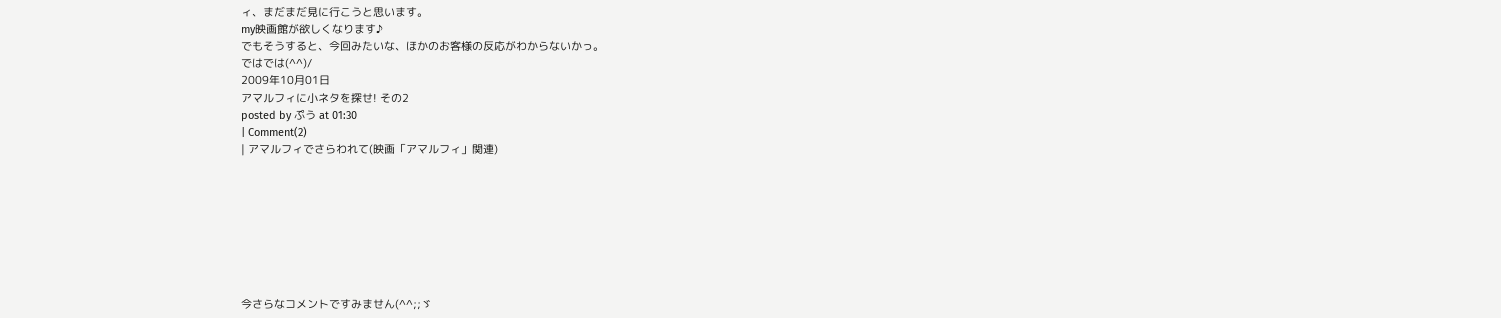ィ、まだまだ見に行こうと思います。
my映画館が欲しくなります♪
でもそうすると、今回みたいな、ほかのお客様の反応がわからないかっ。
ではでは(^^)/
2009年10月01日
アマルフィに小ネタを探せ! その2
posted by ぷう at 01:30
| Comment(2)
| アマルフィでさらわれて(映画「アマルフィ」関連)








今さらなコメントですみません(^^;;ゞ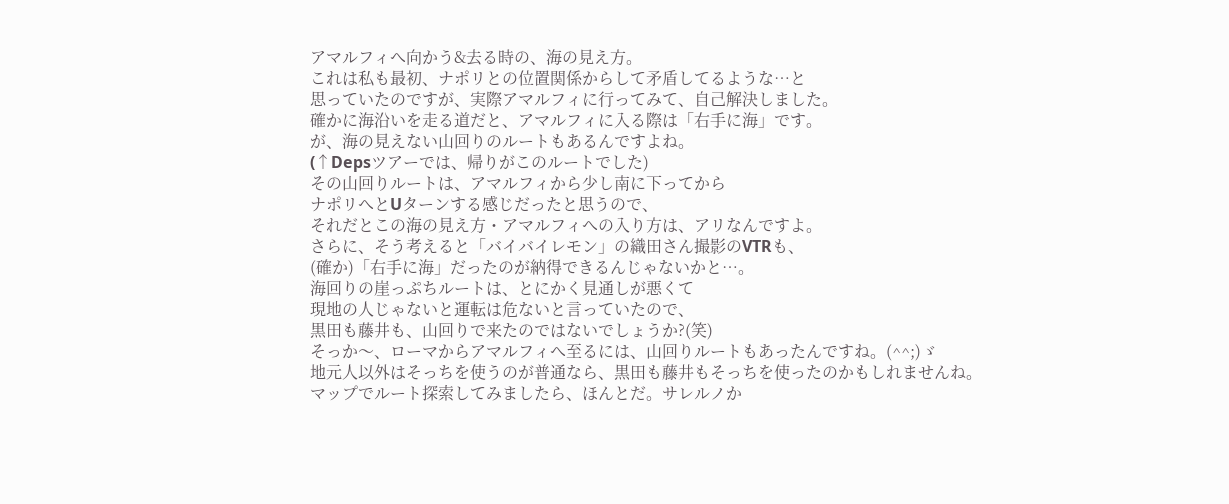アマルフィへ向かう&去る時の、海の見え方。
これは私も最初、ナポリとの位置関係からして矛盾してるような…と
思っていたのですが、実際アマルフィに行ってみて、自己解決しました。
確かに海沿いを走る道だと、アマルフィに入る際は「右手に海」です。
が、海の見えない山回りのルートもあるんですよね。
(↑Depsツアーでは、帰りがこのルートでした)
その山回りルートは、アマルフィから少し南に下ってから
ナポリへとUターンする感じだったと思うので、
それだとこの海の見え方・アマルフィへの入り方は、アリなんですよ。
さらに、そう考えると「バイバイレモン」の織田さん撮影のVTRも、
(確か)「右手に海」だったのが納得できるんじゃないかと…。
海回りの崖っぷちルートは、とにかく見通しが悪くて
現地の人じゃないと運転は危ないと言っていたので、
黒田も藤井も、山回りで来たのではないでしょうか?(笑)
そっか〜、ローマからアマルフィへ至るには、山回りルートもあったんですね。(^^;)ゞ
地元人以外はそっちを使うのが普通なら、黒田も藤井もそっちを使ったのかもしれませんね。
マップでルート探索してみましたら、ほんとだ。サレルノか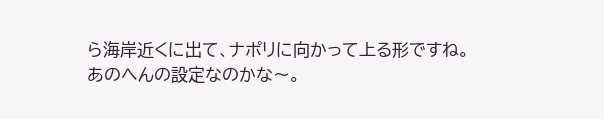ら海岸近くに出て、ナポリに向かって上る形ですね。あのへんの設定なのかな〜。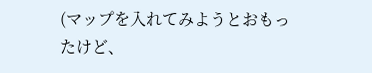(マップを入れてみようとおもったけど、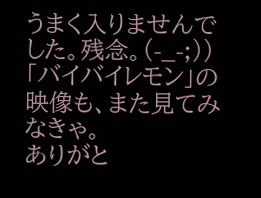うまく入りませんでした。残念。(-_-;))
「バイバイレモン」の映像も、また見てみなきゃ。
ありがと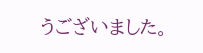うございました。